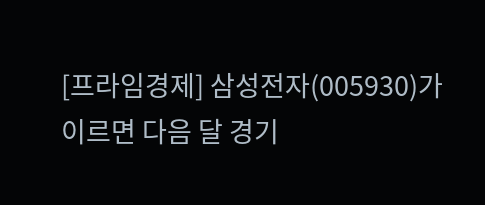[프라임경제] 삼성전자(005930)가 이르면 다음 달 경기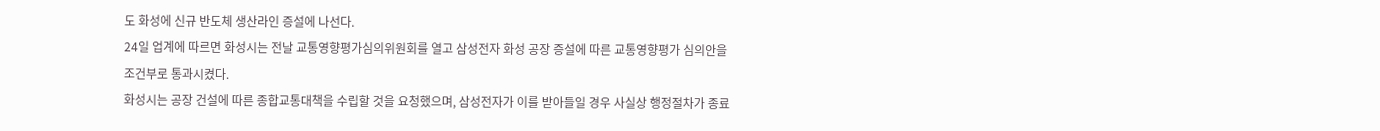도 화성에 신규 반도체 생산라인 증설에 나선다.
24일 업계에 따르면 화성시는 전날 교통영향평가심의위원회를 열고 삼성전자 화성 공장 증설에 따른 교통영향평가 심의안을 조건부로 통과시켰다.
화성시는 공장 건설에 따른 종합교통대책을 수립할 것을 요청했으며, 삼성전자가 이를 받아들일 경우 사실상 행정절차가 종료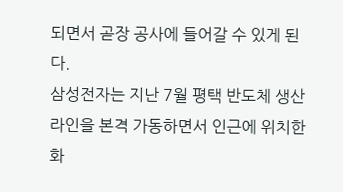되면서 곧장 공사에 들어갈 수 있게 된다.
삼성전자는 지난 7월 평택 반도체 생산라인을 본격 가동하면서 인근에 위치한 화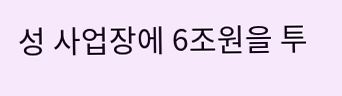성 사업장에 6조원을 투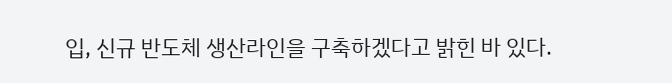입, 신규 반도체 생산라인을 구축하겠다고 밝힌 바 있다.